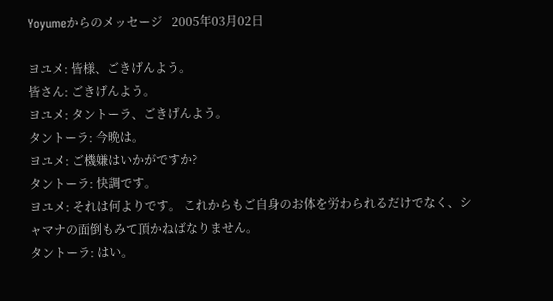Yoyumeからのメッセージ   2005年03月02日

ヨユメ: 皆様、ごきげんよう。
皆さん: ごきげんよう。
ヨユメ: タントーラ、ごきげんよう。
タントーラ: 今晩は。
ヨユメ: ご機嫌はいかがですか?
タントーラ: 快調です。
ヨユメ: それは何よりです。 これからもご自身のお体を労わられるだけでなく、シャマナの面倒もみて頂かねばなりません。
タントーラ: はい。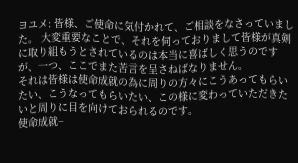ヨユメ: 皆様、ご使命に気付かれて、ご相談をなさっていました。 大変重要なことで、それを伺っておりまして皆様が真剣に取り組もうとされているのは本当に喜ばしく思うのですが、一つ、ここでまた苦言を呈さねばなりません。
それは皆様は使命成就の為に周りの方々にこうあってもらいたい、こうなってもらいたい、この様に変わっていただきたいと周りに目を向けておられるのです。
使命成就−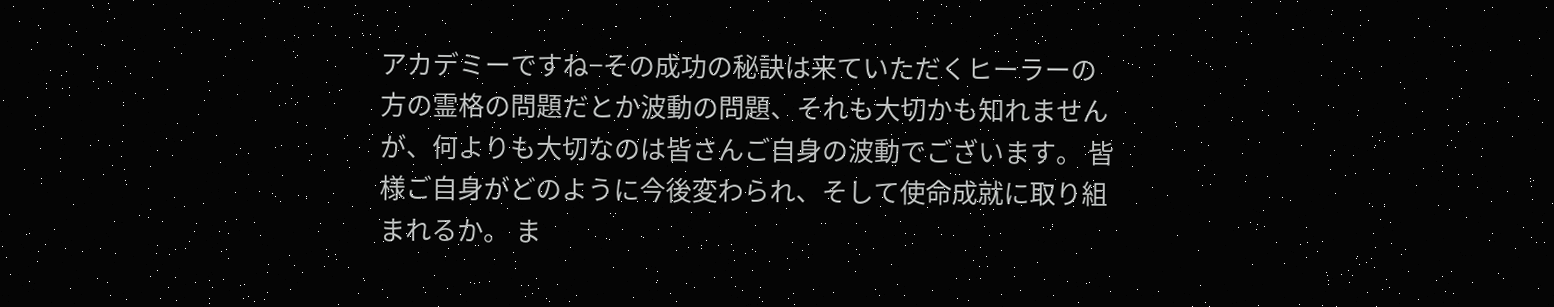アカデミーですね−その成功の秘訣は来ていただくヒーラーの方の霊格の問題だとか波動の問題、それも大切かも知れませんが、何よりも大切なのは皆さんご自身の波動でございます。 皆様ご自身がどのように今後変わられ、そして使命成就に取り組まれるか。 ま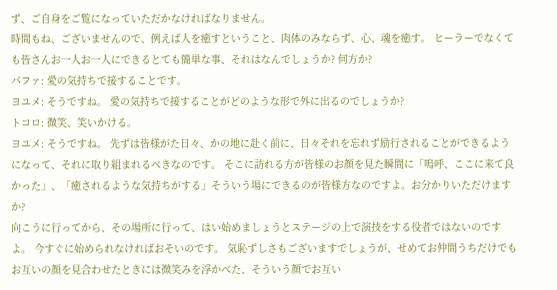ず、ご自身をご覧になっていただかなければなりません。
時間もね、ございませんので、例えば人を癒すということ、肉体のみならず、心、魂を癒す。 ヒーラーでなくても皆さんお一人お一人にできるとても簡単な事、それはなんでしょうか? 何方か?
パファ: 愛の気持ちで接することです。
ヨユメ: そうですね。 愛の気持ちで接することがどのような形で外に出るのでしょうか?
トコロ: 微笑、笑いかける。
ヨユメ: そうですね。 先ずは皆様がた日々、かの地に赴く前に、日々それを忘れず励行されることができるようになって、それに取り組まれるべきなのです。 そこに訪れる方が皆様のお顔を見た瞬間に「嗚呼、ここに来て良かった」、「癒されるような気持ちがする」そういう場にできるのが皆様方なのですよ。お分かりいただけますか?
向こうに行ってから、その場所に行って、はい始めましょうとステージの上で演技をする役者ではないのですよ。 今すぐに始められなければおそいのです。 気恥ずしさもございますでしょうが、せめてお仲間うちだけでもお互いの顔を見合わせたときには微笑みを浮かべた、そういう顔でお互い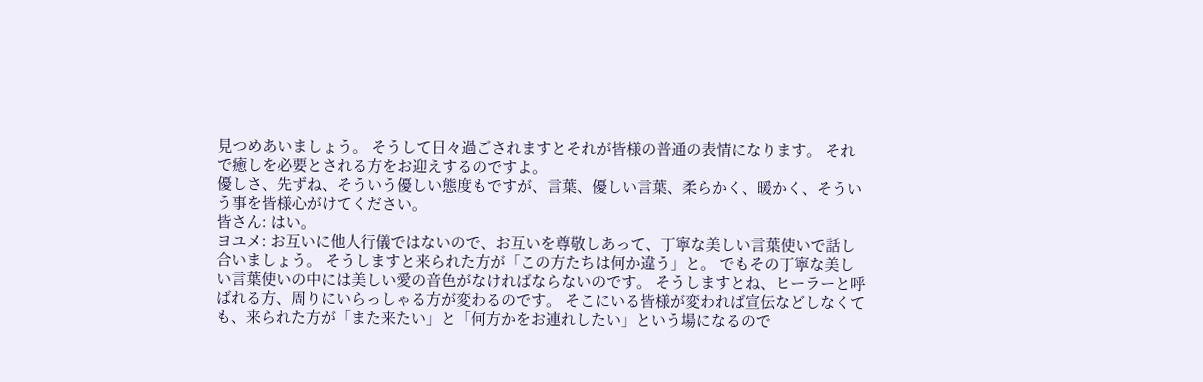見つめあいましょう。 そうして日々過ごされますとそれが皆様の普通の表情になります。 それで癒しを必要とされる方をお迎えするのですよ。
優しさ、先ずね、そういう優しい態度もですが、言葉、優しい言葉、柔らかく、暖かく、そういう事を皆様心がけてください。
皆さん: はい。
ヨユメ: お互いに他人行儀ではないので、お互いを尊敬しあって、丁寧な美しい言葉使いで話し合いましょう。 そうしますと来られた方が「この方たちは何か違う」と。 でもその丁寧な美しい言葉使いの中には美しい愛の音色がなければならないのです。 そうしますとね、ヒーラーと呼ばれる方、周りにいらっしゃる方が変わるのです。 そこにいる皆様が変われば宣伝などしなくても、来られた方が「また来たい」と「何方かをお連れしたい」という場になるので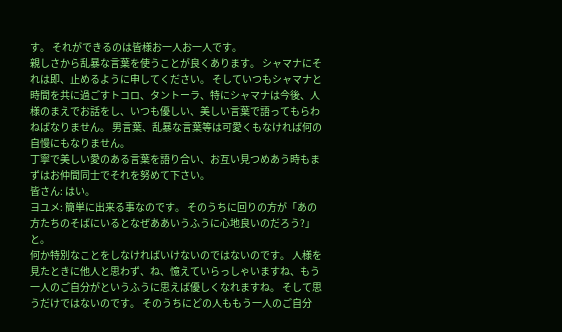す。 それができるのは皆様お一人お一人です。
親しさから乱暴な言葉を使うことが良くあります。 シャマナにそれは即、止めるように申してください。 そしていつもシャマナと時間を共に過ごすトコロ、タントーラ、特にシャマナは今後、人様のまえでお話をし、いつも優しい、美しい言葉で語ってもらわねばなりません。 男言葉、乱暴な言葉等は可愛くもなければ何の自慢にもなりません。
丁寧で美しい愛のある言葉を語り合い、お互い見つめあう時もまずはお仲間同士でそれを努めて下さい。
皆さん: はい。
ヨユメ: 簡単に出来る事なのです。 そのうちに回りの方が「あの方たちのそばにいるとなぜああいうふうに心地良いのだろう?」と。
何か特別なことをしなければいけないのではないのです。 人様を見たときに他人と思わず、ね、憶えていらっしゃいますね、もう一人のご自分がというふうに思えば優しくなれますね。 そして思うだけではないのです。 そのうちにどの人ももう一人のご自分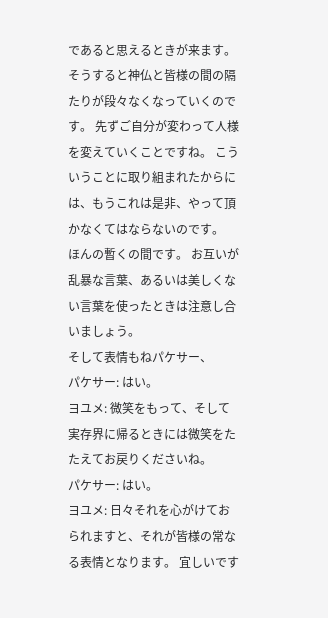であると思えるときが来ます。 そうすると神仏と皆様の間の隔たりが段々なくなっていくのです。 先ずご自分が変わって人様を変えていくことですね。 こういうことに取り組まれたからには、もうこれは是非、やって頂かなくてはならないのです。
ほんの暫くの間です。 お互いが乱暴な言葉、あるいは美しくない言葉を使ったときは注意し合いましょう。
そして表情もねパケサー、
パケサー: はい。
ヨユメ: 微笑をもって、そして実存界に帰るときには微笑をたたえてお戻りくださいね。
パケサー: はい。
ヨユメ: 日々それを心がけておられますと、それが皆様の常なる表情となります。 宜しいです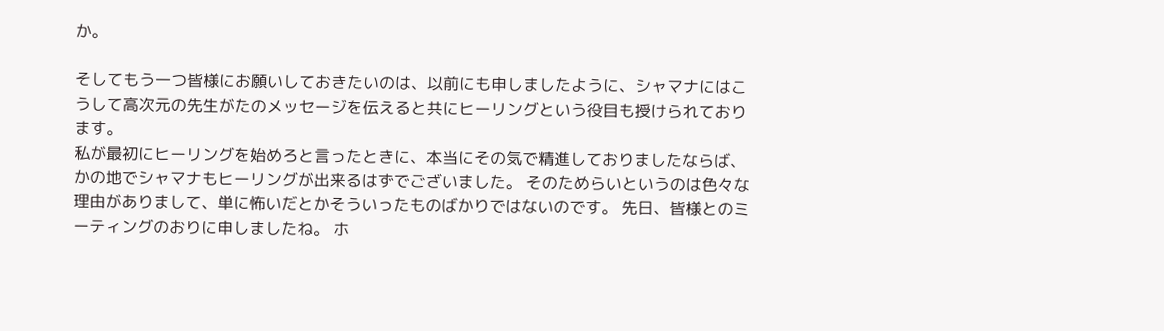か。

そしてもう一つ皆様にお願いしておきたいのは、以前にも申しましたように、シャマナにはこうして高次元の先生がたのメッセージを伝えると共にヒーリングという役目も授けられております。
私が最初にヒーリングを始めろと言ったときに、本当にその気で精進しておりましたならば、かの地でシャマナもヒーリングが出来るはずでございました。 そのためらいというのは色々な理由がありまして、単に怖いだとかそういったものばかりではないのです。 先日、皆様とのミーティングのおりに申しましたね。 ホ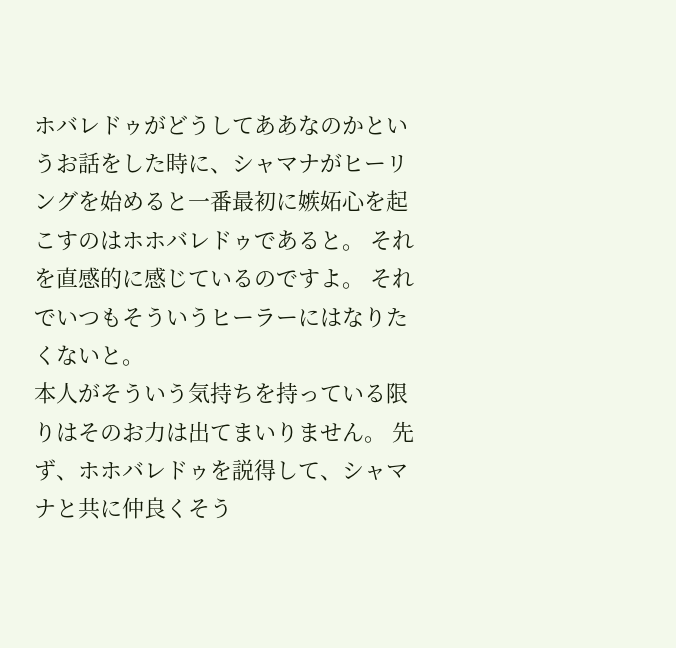ホバレドゥがどうしてああなのかというお話をした時に、シャマナがヒーリングを始めると一番最初に嫉妬心を起こすのはホホバレドゥであると。 それを直感的に感じているのですよ。 それでいつもそういうヒーラーにはなりたくないと。
本人がそういう気持ちを持っている限りはそのお力は出てまいりません。 先ず、ホホバレドゥを説得して、シャマナと共に仲良くそう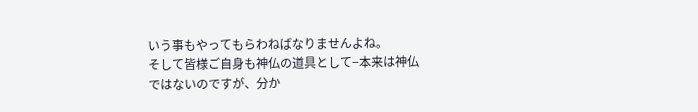いう事もやってもらわねばなりませんよね。
そして皆様ご自身も神仏の道具として−本来は神仏ではないのですが、分か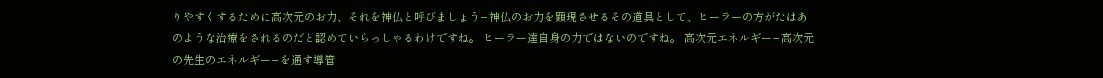りやすくするために高次元のお力、それを神仏と呼びましょう−神仏のお力を顕現させるその道具として、ヒーラーの方がたはあのような治療をされるのだと認めていらっしゃるわけですね。 ヒーラー達自身の力ではないのですね。 高次元エネルギー−高次元の先生のエネルギー−を通す導管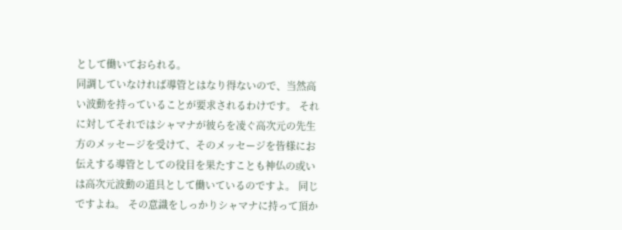として働いておられる。
同調していなければ導管とはなり得ないので、当然高い波動を持っていることが要求されるわけです。 それに対してそれではシャマナが彼らを凌ぐ高次元の先生方のメッセージを受けて、そのメッセージを皆様にお伝えする導管としての役目を果たすことも神仏の或いは高次元波動の道具として働いているのですよ。 同じですよね。 その意識をしっかりシャマナに持って頂か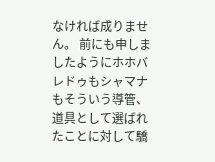なければ成りません。 前にも申しましたようにホホバレドゥもシャマナもそういう導管、道具として選ばれたことに対して驕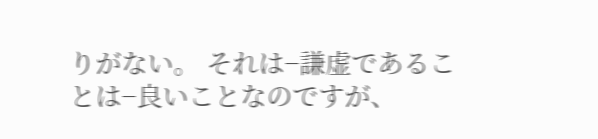りがない。 それは−謙虚であることは−良いことなのですが、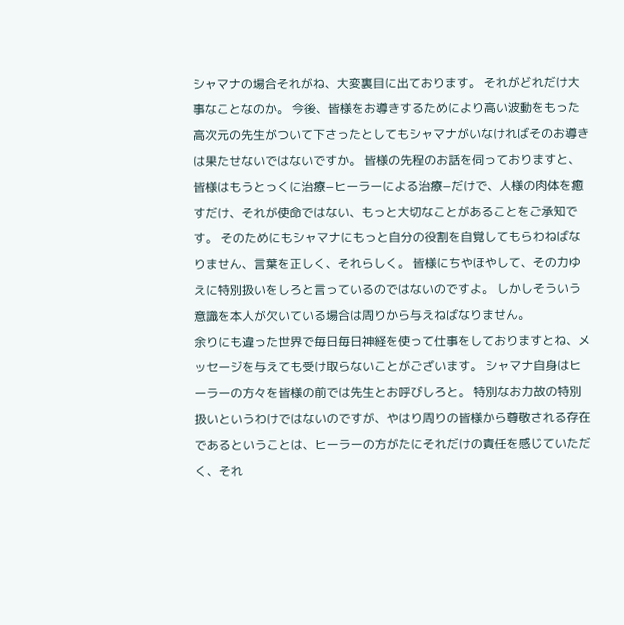シャマナの場合それがね、大変裏目に出ております。 それがどれだけ大事なことなのか。 今後、皆様をお導きするためにより高い波動をもった高次元の先生がついて下さったとしてもシャマナがいなければそのお導きは果たせないではないですか。 皆様の先程のお話を伺っておりますと、皆様はもうとっくに治療−ヒーラーによる治療−だけで、人様の肉体を癒すだけ、それが使命ではない、もっと大切なことがあることをご承知です。 そのためにもシャマナにもっと自分の役割を自覚してもらわねばなりません、言葉を正しく、それらしく。 皆様にちやほやして、その力ゆえに特別扱いをしろと言っているのではないのですよ。 しかしそういう意識を本人が欠いている場合は周りから与えねばなりません。
余りにも違った世界で毎日毎日神経を使って仕事をしておりますとね、メッセージを与えても受け取らないことがございます。 シャマナ自身はヒーラーの方々を皆様の前では先生とお呼びしろと。 特別なお力故の特別扱いというわけではないのですが、やはり周りの皆様から尊敬される存在であるということは、ヒーラーの方がたにそれだけの責任を感じていただく、それ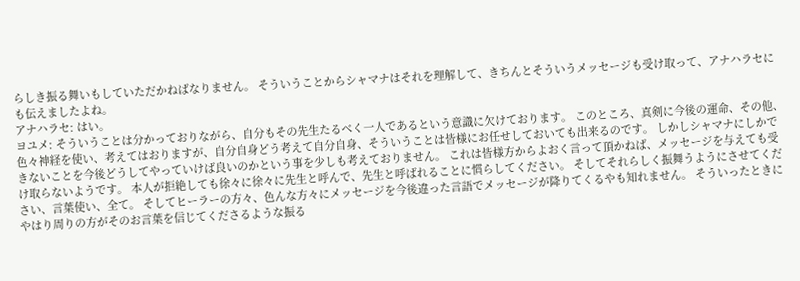らしき振る舞いもしていただかねばなりません。 そういうことからシャマナはそれを理解して、きちんとそういうメッセージも受け取って、アナハラセにも伝えましたよね。
アナハラセ: はい。
ヨユメ: そういうことは分かっておりながら、自分もその先生たるべく一人であるという意識に欠けております。 このところ、真剣に今後の運命、その他、色々神経を使い、考えてはおりますが、自分自身どう考えて自分自身、そういうことは皆様にお任せしておいても出来るのです。 しかしシャマナにしかできないことを今後どうしてやっていけば良いのかという事を少しも考えておりません。 これは皆様方からよおく言って頂かねば、メッセージを与えても受け取らないようです。 本人が拒絶しても徐々に徐々に先生と呼んで、先生と呼ばれることに慣らしてください。 そしてそれらしく振舞うようにさせてください、言葉使い、全て。 そしてヒーラーの方々、色んな方々にメッセージを今後違った言語でメッセージが降りてくるやも知れません。 そういったときにやはり周りの方がそのお言葉を信じてくださるような振る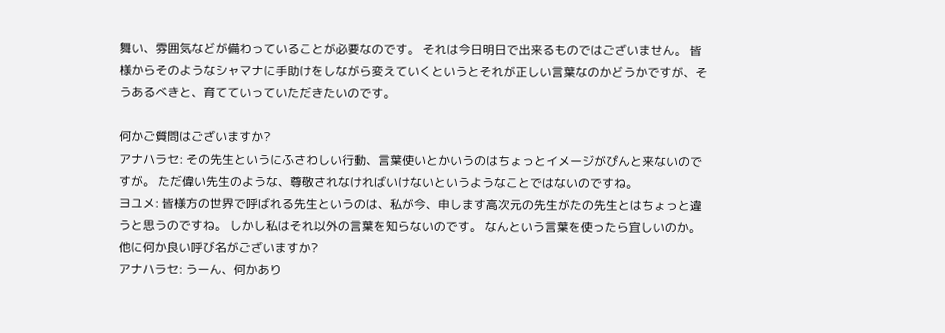舞い、雰囲気などが備わっていることが必要なのです。 それは今日明日で出来るものではございません。 皆様からそのようなシャマナに手助けをしながら変えていくというとそれが正しい言葉なのかどうかですが、そうあるべきと、育てていっていただきたいのです。

何かご質問はございますか?
アナハラセ: その先生というにふさわしい行動、言葉使いとかいうのはちょっとイメージがぴんと来ないのですが。 ただ偉い先生のような、尊敬されなければいけないというようなことではないのですね。
ヨユメ: 皆様方の世界で呼ばれる先生というのは、私が今、申します高次元の先生がたの先生とはちょっと違うと思うのですね。 しかし私はそれ以外の言葉を知らないのです。 なんという言葉を使ったら宜しいのか。 他に何か良い呼び名がございますか?
アナハラセ: うーん、何かあり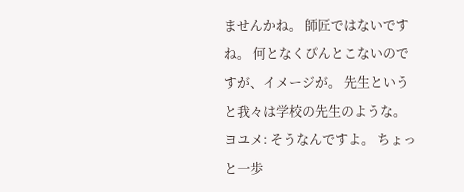ませんかね。 師匠ではないですね。 何となくぴんとこないのですが、イメージが。 先生というと我々は学校の先生のような。
ヨユメ: そうなんですよ。 ちょっと一歩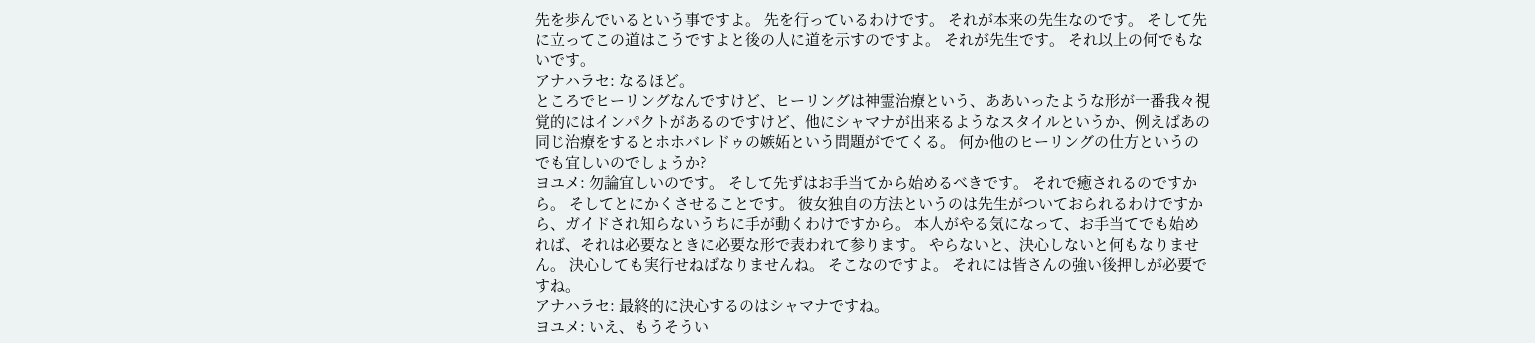先を歩んでいるという事ですよ。 先を行っているわけです。 それが本来の先生なのです。 そして先に立ってこの道はこうですよと後の人に道を示すのですよ。 それが先生です。 それ以上の何でもないです。
アナハラセ: なるほど。
ところでヒーリングなんですけど、ヒーリングは神霊治療という、ああいったような形が一番我々視覚的にはインパクトがあるのですけど、他にシャマナが出来るようなスタイルというか、例えばあの同じ治療をするとホホバレドゥの嫉妬という問題がでてくる。 何か他のヒーリングの仕方というのでも宜しいのでしょうか?
ヨユメ: 勿論宜しいのです。 そして先ずはお手当てから始めるべきです。 それで癒されるのですから。 そしてとにかくさせることです。 彼女独自の方法というのは先生がついておられるわけですから、ガイドされ知らないうちに手が動くわけですから。 本人がやる気になって、お手当てでも始めれば、それは必要なときに必要な形で表われて参ります。 やらないと、決心しないと何もなりません。 決心しても実行せねばなりませんね。 そこなのですよ。 それには皆さんの強い後押しが必要ですね。
アナハラセ: 最終的に決心するのはシャマナですね。
ヨユメ: いえ、もうそうい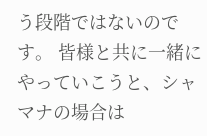う段階ではないのです。 皆様と共に一緒にやっていこうと、シャマナの場合は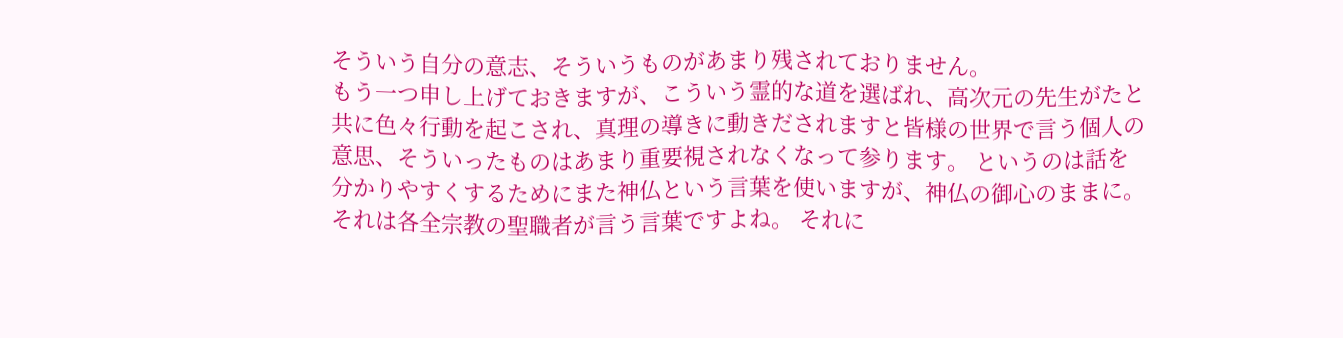そういう自分の意志、そういうものがあまり残されておりません。
もう一つ申し上げておきますが、こういう霊的な道を選ばれ、高次元の先生がたと共に色々行動を起こされ、真理の導きに動きだされますと皆様の世界で言う個人の意思、そういったものはあまり重要視されなくなって参ります。 というのは話を分かりやすくするためにまた神仏という言葉を使いますが、神仏の御心のままに。 それは各全宗教の聖職者が言う言葉ですよね。 それに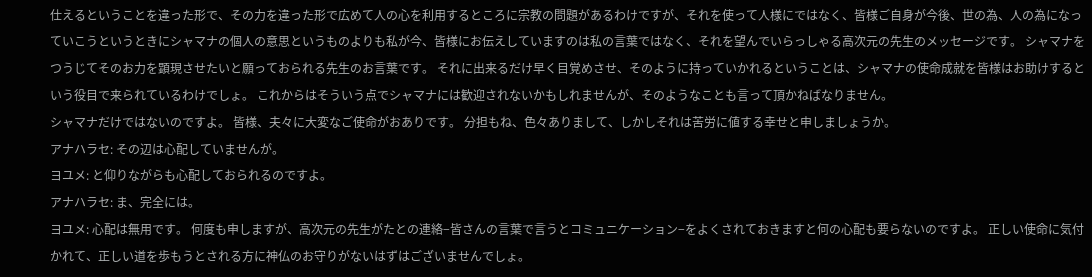仕えるということを違った形で、その力を違った形で広めて人の心を利用するところに宗教の問題があるわけですが、それを使って人様にではなく、皆様ご自身が今後、世の為、人の為になっていこうというときにシャマナの個人の意思というものよりも私が今、皆様にお伝えしていますのは私の言葉ではなく、それを望んでいらっしゃる高次元の先生のメッセージです。 シャマナをつうじてそのお力を顕現させたいと願っておられる先生のお言葉です。 それに出来るだけ早く目覚めさせ、そのように持っていかれるということは、シャマナの使命成就を皆様はお助けするという役目で来られているわけでしょ。 これからはそういう点でシャマナには歓迎されないかもしれませんが、そのようなことも言って頂かねばなりません。
シャマナだけではないのですよ。 皆様、夫々に大変なご使命がおありです。 分担もね、色々ありまして、しかしそれは苦労に値する幸せと申しましょうか。
アナハラセ: その辺は心配していませんが。
ヨユメ: と仰りながらも心配しておられるのですよ。
アナハラセ: ま、完全には。
ヨユメ: 心配は無用です。 何度も申しますが、高次元の先生がたとの連絡−皆さんの言葉で言うとコミュニケーション−をよくされておきますと何の心配も要らないのですよ。 正しい使命に気付かれて、正しい道を歩もうとされる方に神仏のお守りがないはずはございませんでしょ。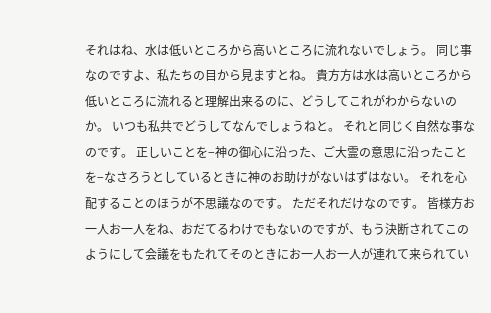それはね、水は低いところから高いところに流れないでしょう。 同じ事なのですよ、私たちの目から見ますとね。 貴方方は水は高いところから低いところに流れると理解出来るのに、どうしてこれがわからないのか。 いつも私共でどうしてなんでしょうねと。 それと同じく自然な事なのです。 正しいことを−神の御心に沿った、ご大霊の意思に沿ったことを−なさろうとしているときに神のお助けがないはずはない。 それを心配することのほうが不思議なのです。 ただそれだけなのです。 皆様方お一人お一人をね、おだてるわけでもないのですが、もう決断されてこのようにして会議をもたれてそのときにお一人お一人が連れて来られてい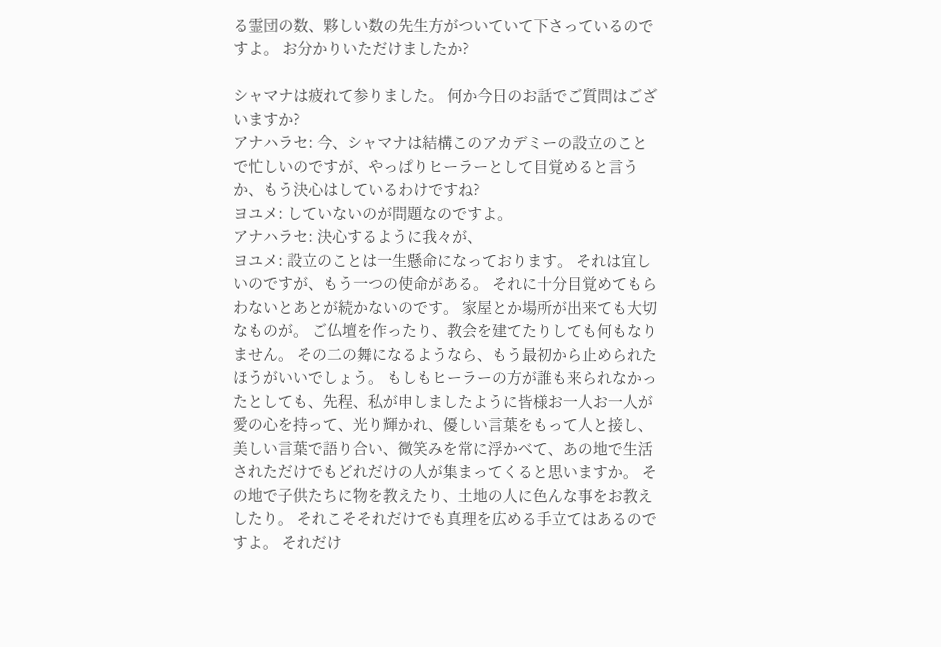る霊団の数、夥しい数の先生方がついていて下さっているのですよ。 お分かりいただけましたか?

シャマナは疲れて参りました。 何か今日のお話でご質問はございますか?
アナハラセ: 今、シャマナは結構このアカデミーの設立のことで忙しいのですが、やっぱりヒーラーとして目覚めると言うか、もう決心はしているわけですね?
ヨユメ: していないのが問題なのですよ。
アナハラセ: 決心するように我々が、
ヨユメ: 設立のことは一生懸命になっております。 それは宜しいのですが、もう一つの使命がある。 それに十分目覚めてもらわないとあとが続かないのです。 家屋とか場所が出来ても大切なものが。 ご仏壇を作ったり、教会を建てたりしても何もなりません。 その二の舞になるようなら、もう最初から止められたほうがいいでしょう。 もしもヒーラーの方が誰も来られなかったとしても、先程、私が申しましたように皆様お一人お一人が愛の心を持って、光り輝かれ、優しい言葉をもって人と接し、美しい言葉で語り合い、微笑みを常に浮かべて、あの地で生活されただけでもどれだけの人が集まってくると思いますか。 その地で子供たちに物を教えたり、土地の人に色んな事をお教えしたり。 それこそそれだけでも真理を広める手立てはあるのですよ。 それだけ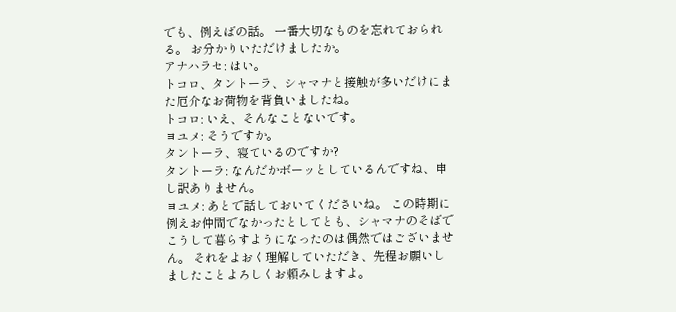でも、例えばの話。 一番大切なものを忘れておられる。 お分かりいただけましたか。
アナハラセ: はい。
トコロ、タントーラ、シャマナと接触が多いだけにまた厄介なお荷物を背負いましたね。
トコロ: いえ、そんなことないです。
ヨユメ: そうですか。
タントーラ、寝ているのですか?
タントーラ: なんだかボーッとしているんですね、申し訳ありません。
ヨユメ: あとで話しておいてくださいね。 この時期に例えお仲間でなかったとしてとも、シャマナのそばでこうして暮らすようになったのは偶然ではございません。 それをよおく理解していただき、先程お願いしましたことよろしくお頼みしますよ。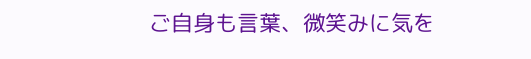ご自身も言葉、微笑みに気を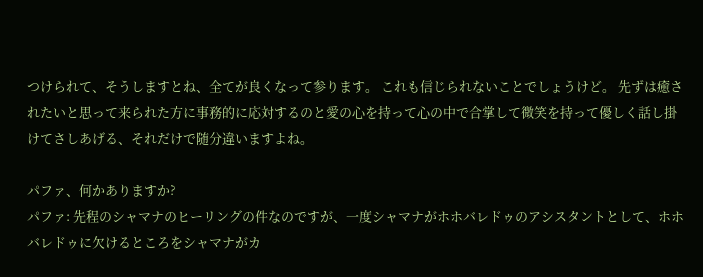つけられて、そうしますとね、全てが良くなって参ります。 これも信じられないことでしょうけど。 先ずは癒されたいと思って来られた方に事務的に応対するのと愛の心を持って心の中で合掌して微笑を持って優しく話し掛けてさしあげる、それだけで随分違いますよね。

パファ、何かありますか?
パファ: 先程のシャマナのヒーリングの件なのですが、一度シャマナがホホバレドゥのアシスタントとして、ホホバレドゥに欠けるところをシャマナがカ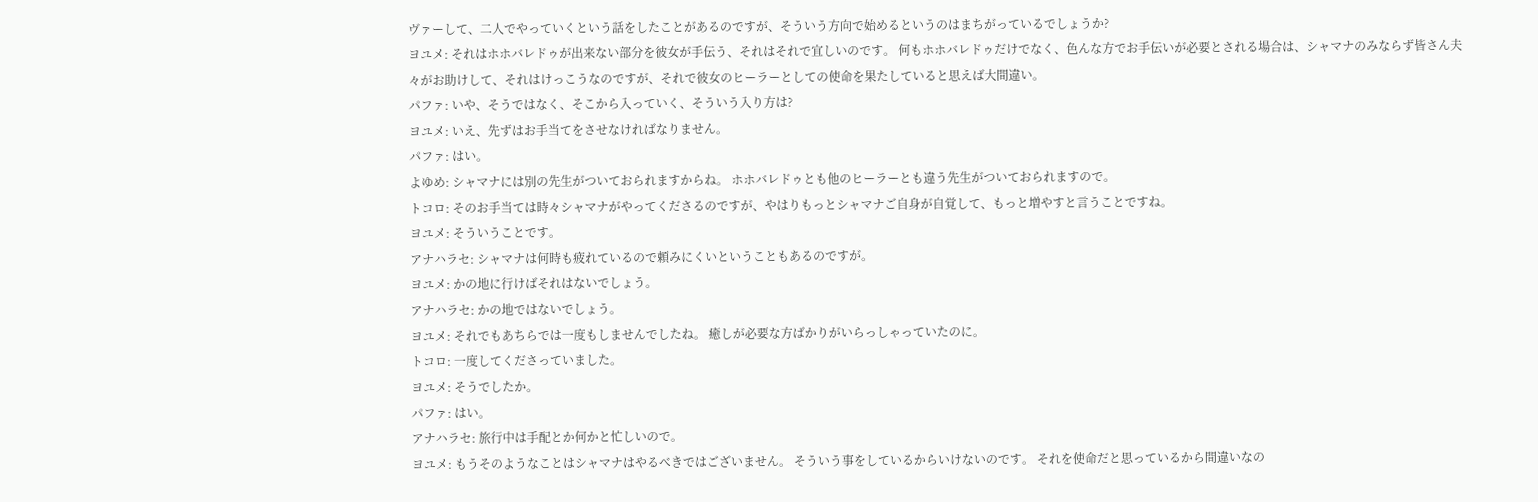ヴァーして、二人でやっていくという話をしたことがあるのですが、そういう方向で始めるというのはまちがっているでしょうか?
ヨユメ: それはホホバレドゥが出来ない部分を彼女が手伝う、それはそれで宜しいのです。 何もホホバレドゥだけでなく、色んな方でお手伝いが必要とされる場合は、シャマナのみならず皆さん夫々がお助けして、それはけっこうなのですが、それで彼女のヒーラーとしての使命を果たしていると思えば大間違い。
パファ: いや、そうではなく、そこから入っていく、そういう入り方は?
ヨユメ: いえ、先ずはお手当てをさせなければなりません。
パファ: はい。
よゆめ: シャマナには別の先生がついておられますからね。 ホホバレドゥとも他のヒーラーとも違う先生がついておられますので。
トコロ: そのお手当ては時々シャマナがやってくださるのですが、やはりもっとシャマナご自身が自覚して、もっと増やすと言うことですね。
ヨユメ: そういうことです。
アナハラセ: シャマナは何時も疲れているので頼みにくいということもあるのですが。
ヨユメ: かの地に行けばそれはないでしょう。
アナハラセ: かの地ではないでしょう。
ヨユメ: それでもあちらでは一度もしませんでしたね。 癒しが必要な方ばかりがいらっしゃっていたのに。
トコロ: 一度してくださっていました。
ヨユメ: そうでしたか。
パファ: はい。
アナハラセ: 旅行中は手配とか何かと忙しいので。
ヨユメ: もうそのようなことはシャマナはやるべきではございません。 そういう事をしているからいけないのです。 それを使命だと思っているから間違いなの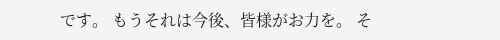です。 もうそれは今後、皆様がお力を。 そ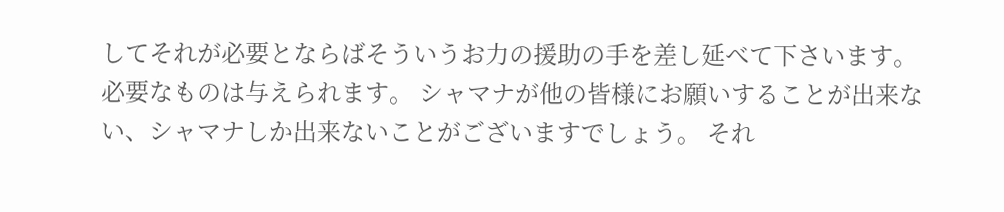してそれが必要とならばそういうお力の援助の手を差し延べて下さいます。 必要なものは与えられます。 シャマナが他の皆様にお願いすることが出来ない、シャマナしか出来ないことがございますでしょう。 それ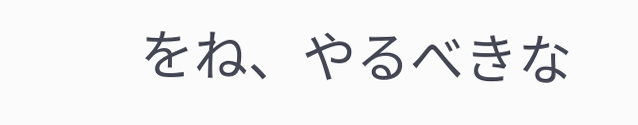をね、やるべきな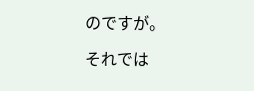のですが。

それでは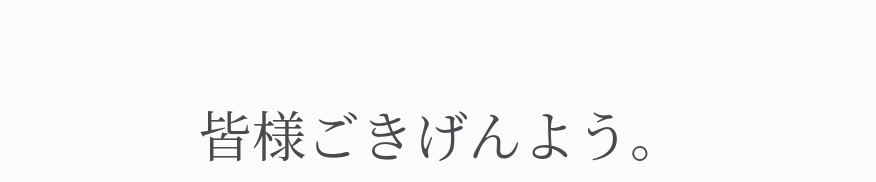皆様ごきげんよう。